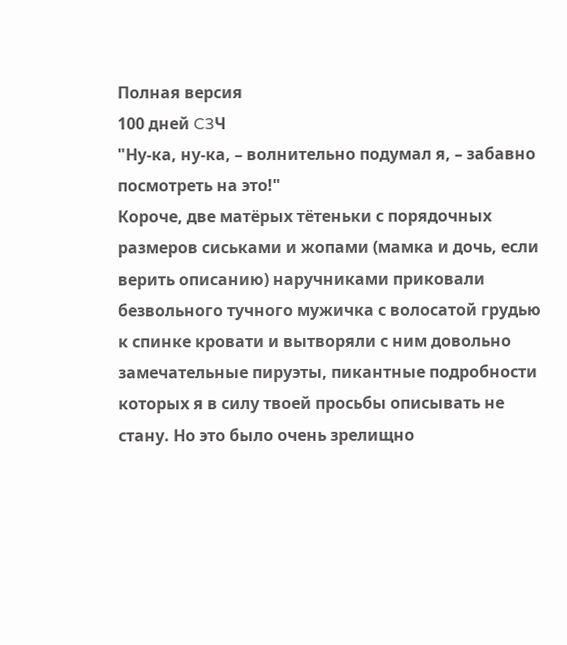Полная версия
100 дней C3Ч
"Ну-ка, ну-ка, – волнительно подумал я, – забавно посмотреть на это!"
Короче, две матёрых тётеньки с порядочных размеров сиськами и жопами (мамка и дочь, если верить описанию) наручниками приковали безвольного тучного мужичка с волосатой грудью к спинке кровати и вытворяли с ним довольно замечательные пируэты, пикантные подробности которых я в силу твоей просьбы описывать не стану. Но это было очень зрелищно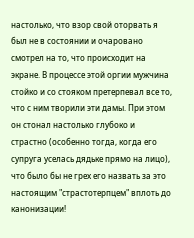настолько, что взор свой оторвать я был не в состоянии и очаровано смотрел на то, что происходит на экране. В процессе этой оргии мужчина стойко и со стояком претерпевал все то, что с ним творили эти дамы. При этом он стонал настолько глубоко и страстно (особенно тогда, когда его супруга уселась дядьке прямо на лицо), что было бы не грех его назвать за это настоящим "страстотерпцем" вплоть до канонизации!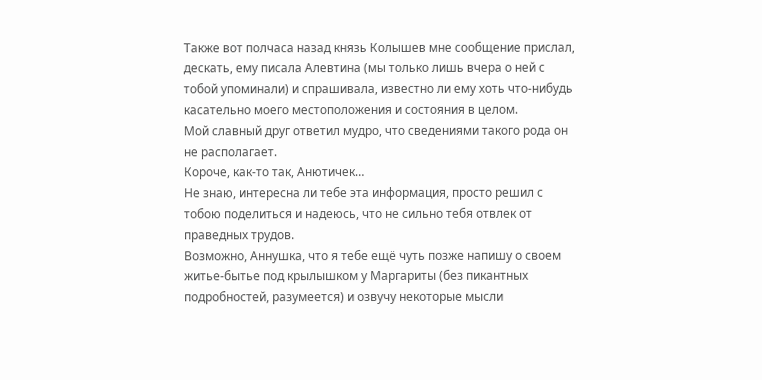Также вот полчаса назад князь Колышев мне сообщение прислал, дескать, ему писала Алевтина (мы только лишь вчера о ней с тобой упоминали) и спрашивала, известно ли ему хоть что-нибудь касательно моего местоположения и состояния в целом.
Мой славный друг ответил мудро, что сведениями такого рода он не располагает.
Короче, как-то так, Анютичек…
Не знаю, интересна ли тебе эта информация, просто решил с тобою поделиться и надеюсь, что не сильно тебя отвлек от праведных трудов.
Возможно, Аннушка, что я тебе ещё чуть позже напишу о своем житье-бытье под крылышком у Маргариты (без пикантных подробностей, разумеется) и озвучу некоторые мысли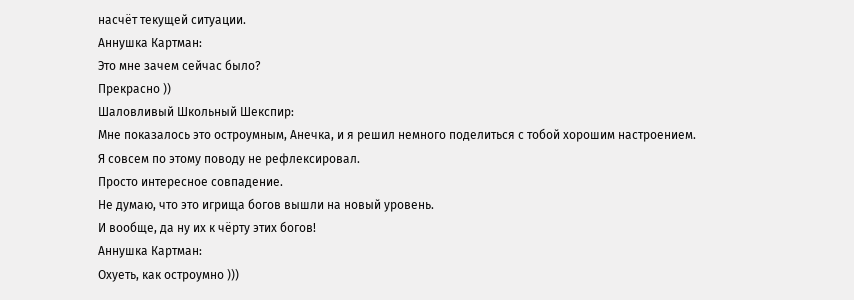насчёт текущей ситуации.
Аннушка Картман:
Это мне зачем сейчас было?
Прекрасно ))
Шаловливый Школьный Шекспир:
Мне показалось это остроумным, Анечка, и я решил немного поделиться с тобой хорошим настроением.
Я совсем по этому поводу не рефлексировал.
Просто интересное совпадение.
Не думаю, что это игрища богов вышли на новый уровень.
И вообще, да ну их к чёрту этих богов!
Аннушка Картман:
Охуеть, как остроумно )))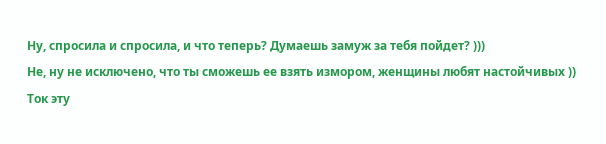Ну, спросила и спросила, и что теперь? Думаешь замуж за тебя пойдет? )))
Не, ну не исключено, что ты сможешь ее взять измором, женщины любят настойчивых ))
Ток эту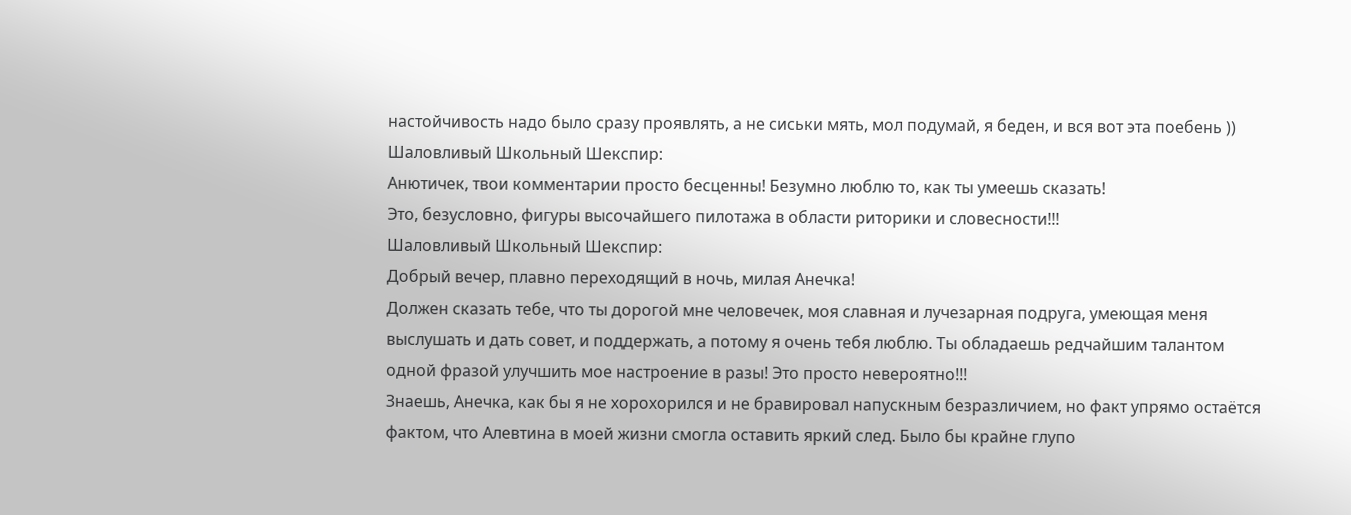настойчивость надо было сразу проявлять, а не сиськи мять, мол подумай, я беден, и вся вот эта поебень ))
Шаловливый Школьный Шекспир:
Анютичек, твои комментарии просто бесценны! Безумно люблю то, как ты умеешь сказать!
Это, безусловно, фигуры высочайшего пилотажа в области риторики и словесности!!!
Шаловливый Школьный Шекспир:
Добрый вечер, плавно переходящий в ночь, милая Анечка!
Должен сказать тебе, что ты дорогой мне человечек, моя славная и лучезарная подруга, умеющая меня выслушать и дать совет, и поддержать, а потому я очень тебя люблю. Ты обладаешь редчайшим талантом одной фразой улучшить мое настроение в разы! Это просто невероятно!!!
Знаешь, Анечка, как бы я не хорохорился и не бравировал напускным безразличием, но факт упрямо остаётся фактом, что Алевтина в моей жизни смогла оставить яркий след. Было бы крайне глупо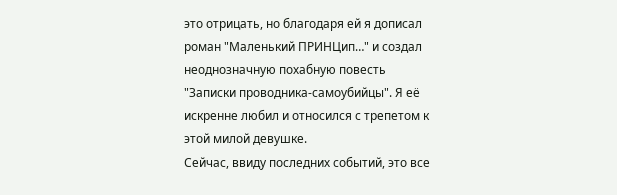это отрицать, но благодаря ей я дописал роман "Маленький ПРИНЦип…" и создал неоднозначную похабную повесть "Записки проводника-самоубийцы". Я её искренне любил и относился с трепетом к этой милой девушке.
Сейчас, ввиду последних событий, это все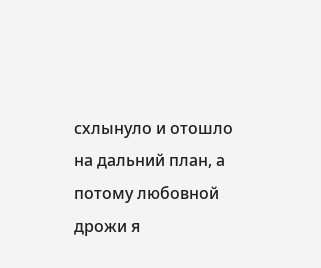схлынуло и отошло на дальний план, а потому любовной дрожи я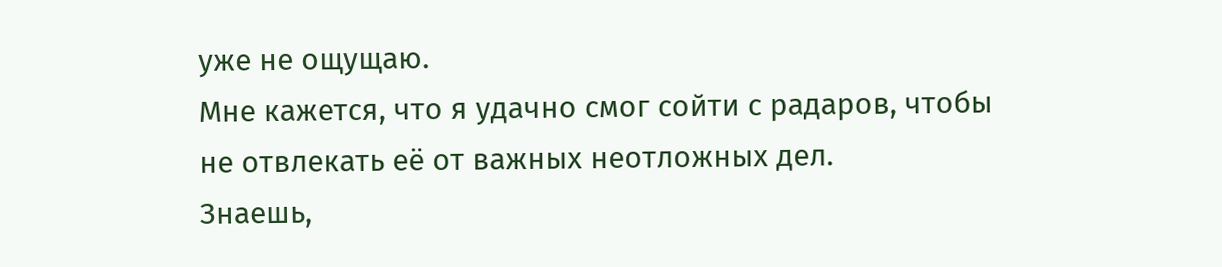уже не ощущаю.
Мне кажется, что я удачно смог сойти с радаров, чтобы не отвлекать её от важных неотложных дел.
Знаешь,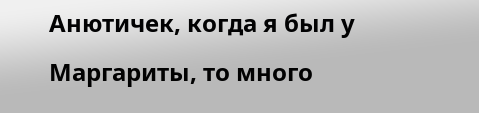Анютичек, когда я был у Маргариты, то много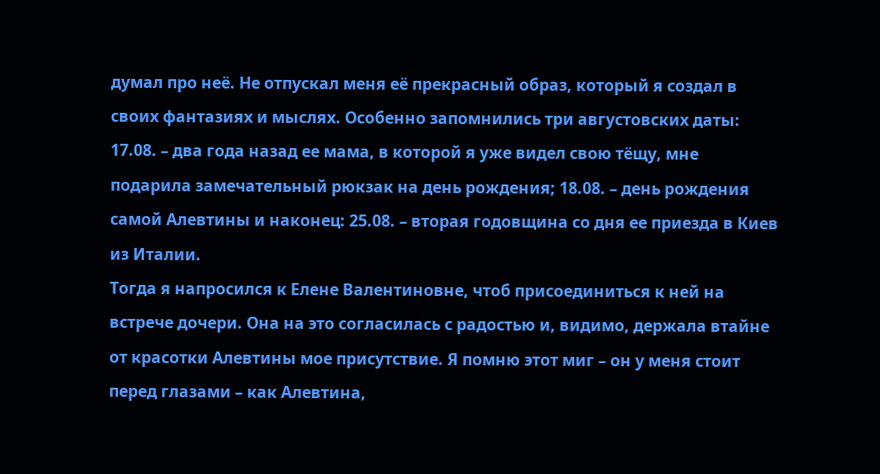думал про неё. Не отпускал меня её прекрасный образ, который я создал в своих фантазиях и мыслях. Особенно запомнились три августовских даты: 17.08. – два года назад ее мама, в которой я уже видел свою тёщу, мне подарила замечательный рюкзак на день рождения; 18.08. – день рождения самой Алевтины и наконец: 25.08. – вторая годовщина со дня ее приезда в Киев из Италии.
Тогда я напросился к Елене Валентиновне, чтоб присоединиться к ней на встрече дочери. Она на это согласилась с радостью и, видимо, держала втайне от красотки Алевтины мое присутствие. Я помню этот миг – он у меня стоит перед глазами – как Алевтина,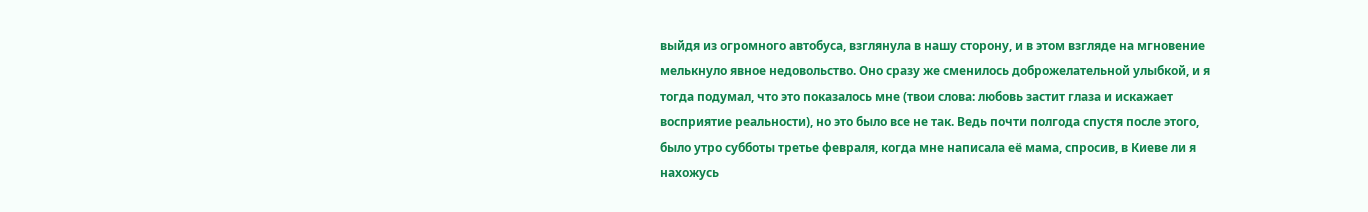выйдя из огромного автобуса, взглянула в нашу сторону, и в этом взгляде на мгновение мелькнуло явное недовольство. Оно сразу же сменилось доброжелательной улыбкой, и я тогда подумал, что это показалось мне (твои слова: любовь застит глаза и искажает восприятие реальности), но это было все не так. Ведь почти полгода спустя после этого, было утро субботы третье февраля, когда мне написала её мама, спросив, в Киеве ли я нахожусь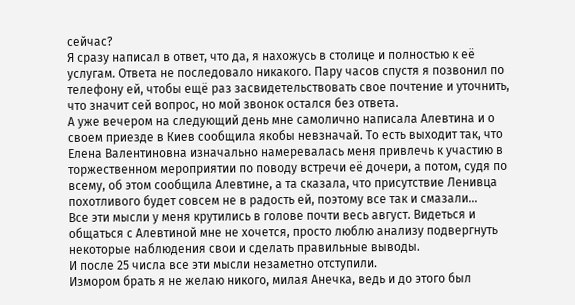сейчас?
Я сразу написал в ответ, что да, я нахожусь в столице и полностью к её услугам. Ответа не последовало никакого. Пару часов спустя я позвонил по телефону ей, чтобы ещё раз засвидетельствовать свое почтение и уточнить, что значит сей вопрос, но мой звонок остался без ответа.
А уже вечером на следующий день мне самолично написала Алевтина и о своем приезде в Киев сообщила якобы невзначай. То есть выходит так, что Елена Валентиновна изначально намеревалась меня привлечь к участию в торжественном мероприятии по поводу встречи её дочери, а потом, судя по всему, об этом сообщила Алевтине, а та сказала, что присутствие Ленивца похотливого будет совсем не в радость ей, поэтому все так и смазали…
Все эти мысли у меня крутились в голове почти весь август. Видеться и общаться с Алевтиной мне не хочется, просто люблю анализу подвергнуть некоторые наблюдения свои и сделать правильные выводы.
И после 25 числа все эти мысли незаметно отступили.
Измором брать я не желаю никого, милая Анечка, ведь и до этого был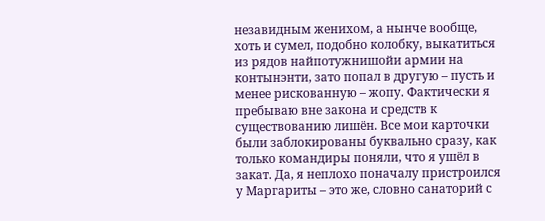незавидным женихом, а нынче вообще, хоть и сумел, подобно колобку, выкатиться из рядов найпотужнишойи армии на контынэнти, зато попал в другую – пусть и менее рискованную – жопу. Фактически я пребываю вне закона и средств к существованию лишён. Все мои карточки были заблокированы буквально сразу, как только командиры поняли, что я ушёл в закат. Да, я неплохо поначалу пристроился у Маргариты – это же, словно санаторий с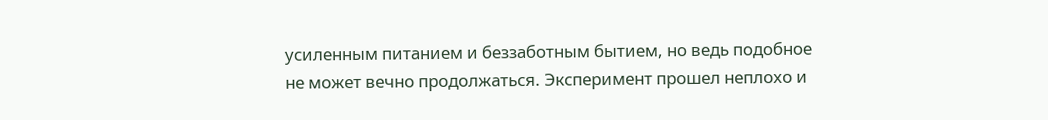усиленным питанием и беззаботным бытием, но ведь подобное не может вечно продолжаться. Эксперимент прошел неплохо и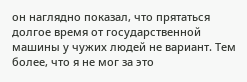он наглядно показал, что прятаться долгое время от государственной машины у чужих людей не вариант. Тем более, что я не мог за это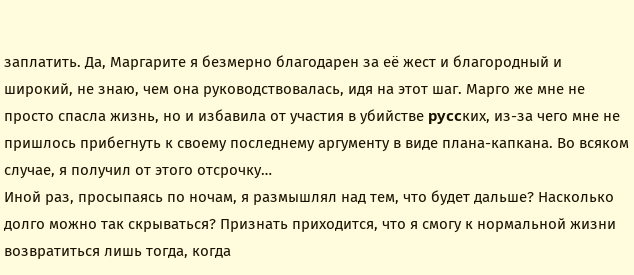заплатить. Да, Маргарите я безмерно благодарен за её жест и благородный и широкий, не знаю, чем она руководствовалась, идя на этот шаг. Марго же мне не просто спасла жизнь, но и избавила от участия в убийстве pyccкиx, из-за чего мне не пришлось прибегнуть к своему последнему аргументу в виде плана-капкана. Во всяком случае, я получил от этого отсрочку…
Иной раз, просыпаясь по ночам, я размышлял над тем, что будет дальше? Насколько долго можно так скрываться? Признать приходится, что я смогу к нормальной жизни возвратиться лишь тогда, когда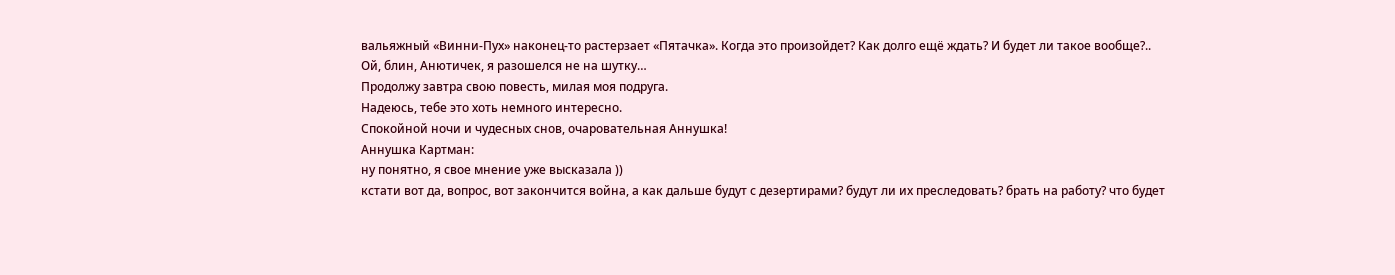вальяжный «Винни-Пух» наконец-то растерзает «Пятачка». Когда это произойдет? Как долго ещё ждать? И будет ли такое вообще?..
Ой, блин, Анютичек, я разошелся не на шутку…
Продолжу завтра свою повесть, милая моя подруга.
Надеюсь, тебе это хоть немного интересно.
Спокойной ночи и чудесных снов, очаровательная Аннушка!
Аннушка Картман:
ну понятно, я свое мнение уже высказала ))
кстати вот да, вопрос, вот закончится война, а как дальше будут с дезертирами? будут ли их преследовать? брать на работу? что будет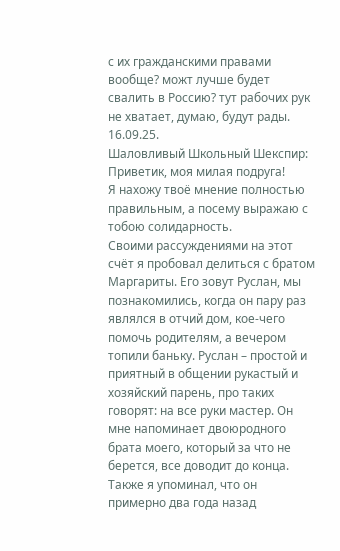с их гражданскими правами вообще? можт лучше будет свалить в Россию? тут рабочих рук не хватает, думаю, будут рады.
16.09.25.
Шаловливый Школьный Шекспир:
Приветик, моя милая подруга!
Я нахожу твоё мнение полностью правильным, а посему выражаю с тобою солидарность.
Своими рассуждениями на этот счёт я пробовал делиться с братом Маргариты. Его зовут Руслан, мы познакомились, когда он пару раз являлся в отчий дом, кое-чего помочь родителям, а вечером топили баньку. Руслан – простой и приятный в общении рукастый и хозяйский парень, про таких говорят: на все руки мастер. Он мне напоминает двоюродного брата моего, который за что не берется, все доводит до конца. Также я упоминал, что он примерно два года назад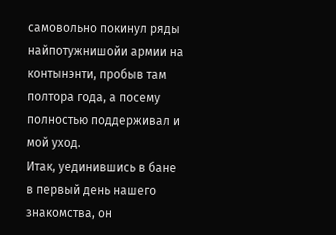самовольно покинул ряды найпотужнишойи армии на контынэнти, пробыв там полтора года, а посему полностью поддерживал и мой уход.
Итак, уединившись в бане в первый день нашего знакомства, он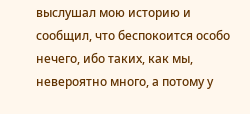выслушал мою историю и сообщил, что беспокоится особо нечего, ибо таких, как мы, невероятно много, а потому у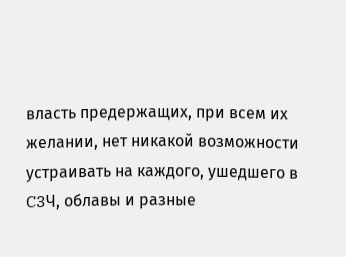власть предержащих, при всем их желании, нет никакой возможности устраивать на каждого, ушедшего в C3Ч, облавы и разные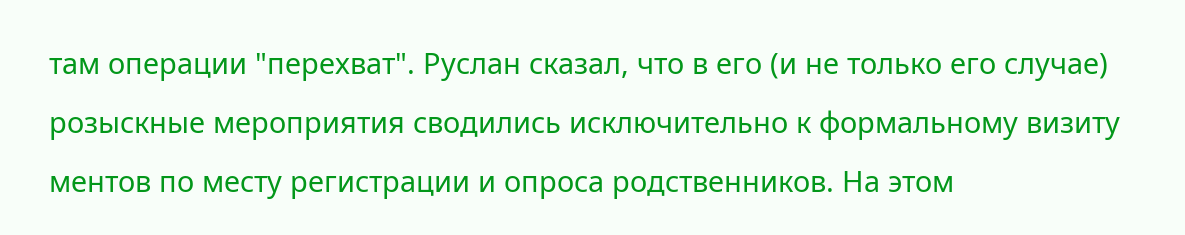там операции "перехват". Руслан сказал, что в его (и не только его случае) розыскные мероприятия сводились исключительно к формальному визиту ментов по месту регистрации и опроса родственников. На этом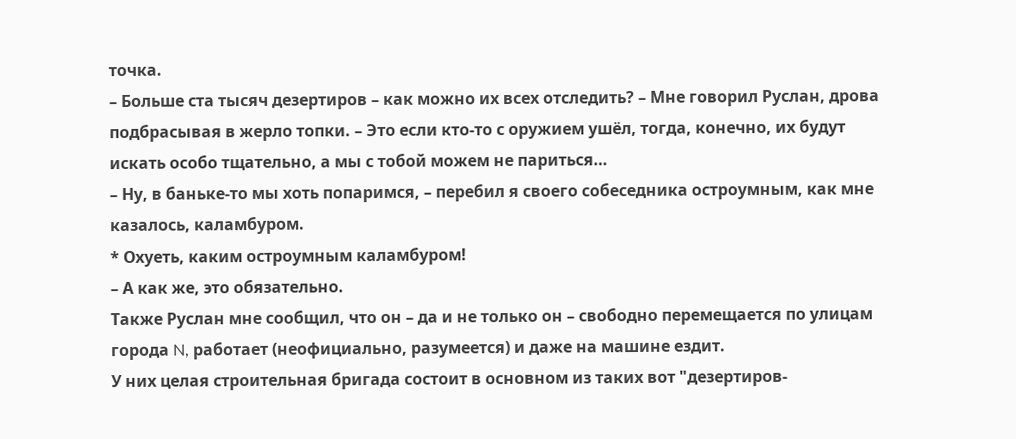точка.
– Больше ста тысяч дезертиров – как можно их всех отследить? – Мне говорил Руслан, дрова подбрасывая в жерло топки. – Это если кто-то с оружием ушёл, тогда, конечно, их будут искать особо тщательно, а мы с тобой можем не париться…
– Ну, в баньке-то мы хоть попаримся, – перебил я своего собеседника остроумным, как мне казалось, каламбуром.
* Охуеть, каким остроумным каламбуром!
– А как же, это обязательно.
Также Руслан мне сообщил, что он – да и не только он – свободно перемещается по улицам города N, работает (неофициально, разумеется) и даже на машине ездит.
У них целая строительная бригада состоит в основном из таких вот "дезертиров-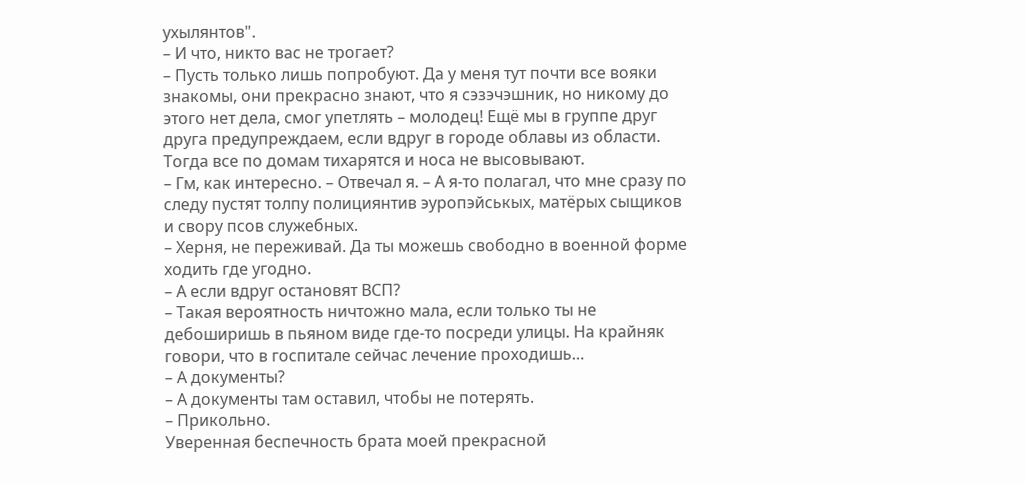ухылянтов".
– И что, никто вас не трогает?
– Пусть только лишь попробуют. Да у меня тут почти все вояки знакомы, они прекрасно знают, что я сэзэчэшник, но никому до этого нет дела, смог упетлять – молодец! Ещё мы в группе друг друга предупреждаем, если вдруг в городе облавы из области. Тогда все по домам тихарятся и носа не высовывают.
– Гм, как интересно. – Отвечал я. – А я-то полагал, что мне сразу по следу пустят толпу полициянтив эуропэйськых, матёрых сыщиков и свору псов служебных.
– Херня, не переживай. Да ты можешь свободно в военной форме ходить где угодно.
– А если вдруг остановят BCП?
– Такая вероятность ничтожно мала, если только ты не дебоширишь в пьяном виде где-то посреди улицы. На крайняк говори, что в госпитале сейчас лечение проходишь…
– А документы?
– А документы там оставил, чтобы не потерять.
– Прикольно.
Уверенная беспечность брата моей прекрасной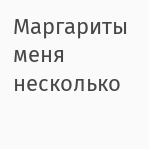Маргариты меня несколько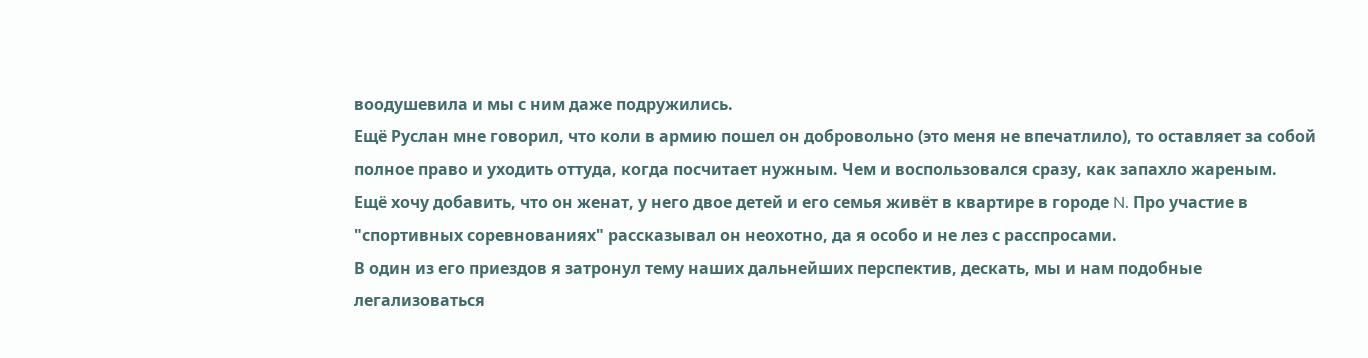воодушевила и мы с ним даже подружились.
Ещё Руслан мне говорил, что коли в армию пошел он добровольно (это меня не впечатлило), то оставляет за собой полное право и уходить оттуда, когда посчитает нужным. Чем и воспользовался сразу, как запахло жареным.
Ещё хочу добавить, что он женат, у него двое детей и его семья живёт в квартире в городе N. Про участие в "спортивных соревнованиях" рассказывал он неохотно, да я особо и не лез с расспросами.
В один из его приездов я затронул тему наших дальнейших перспектив, дескать, мы и нам подобные легализоваться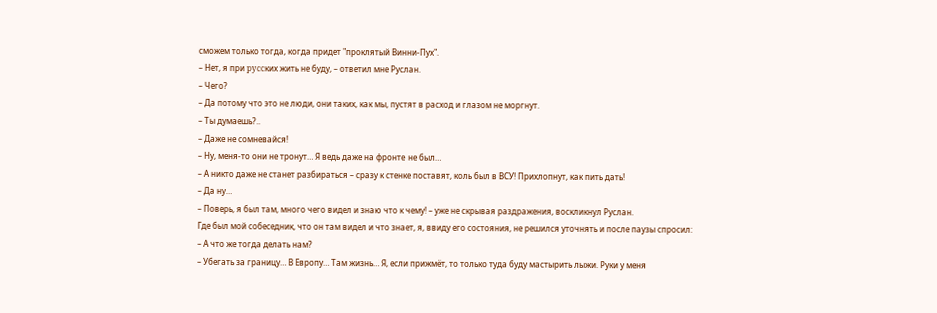сможем только тогда, когда придет "проклятый Винни-Пух".
– Нет, я при pyccкиx жить не буду, – ответил мне Руслан.
– Чего?
– Да потому что это не люди, они таких, как мы, пустят в расход и глазом не моргнут.
– Ты думаешь?..
– Даже не сомневайся!
– Ну, меня-то они не тронут… Я ведь даже на фpoнтe не был…
– А никто даже не станет разбираться – сразу к стенке поставят, коль был в BCУ! Прихлопнут, как пить дать!
– Да ну…
– Поверь, я был там, много чего видел и знаю что к чему! – уже не скрывая раздражения, воскликнул Руслан.
Где был мой собеседник, что он там видел и что знает, я, ввиду его состояния, не решился уточнять и после паузы спросил:
– А что же тогда делать нам?
– Убегать за границу… В Европу… Там жизнь… Я, если прижмёт, то только туда буду мастырить лыжи. Руки у меня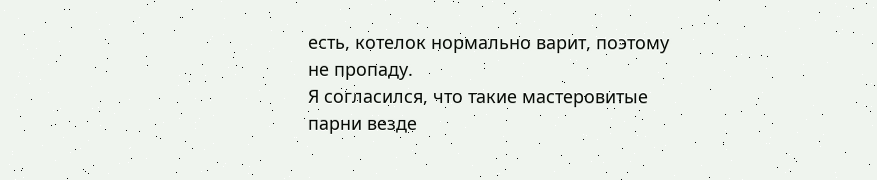есть, котелок нормально варит, поэтому не пропаду.
Я согласился, что такие мастеровитые парни везде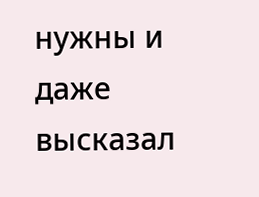нужны и даже высказал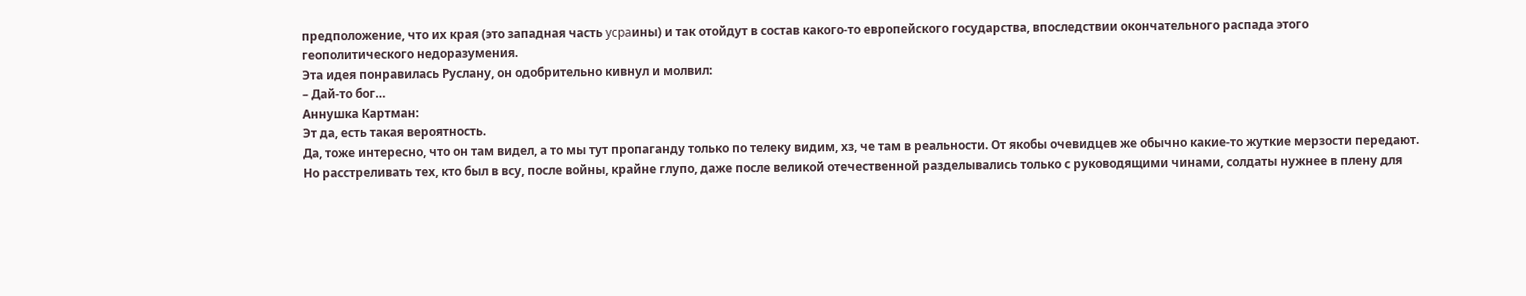предположение, что их края (это западная часть ycpaины) и так отойдут в состав какого-то европейского государства, впоследствии окончательного распада этого геополитического недоразумения.
Эта идея понравилась Руслану, он одобрительно кивнул и молвил:
– Дай-то бог…
Аннушка Картман:
Эт да, есть такая вероятность.
Да, тоже интересно, что он там видел, а то мы тут пропаганду только по телеку видим, хз, че там в реальности. От якобы очевидцев же обычно какие-то жуткие мерзости передают. Но расстреливать тех, кто был в всу, после войны, крайне глупо, даже после великой отечественной разделывались только с руководящими чинами, солдаты нужнее в плену для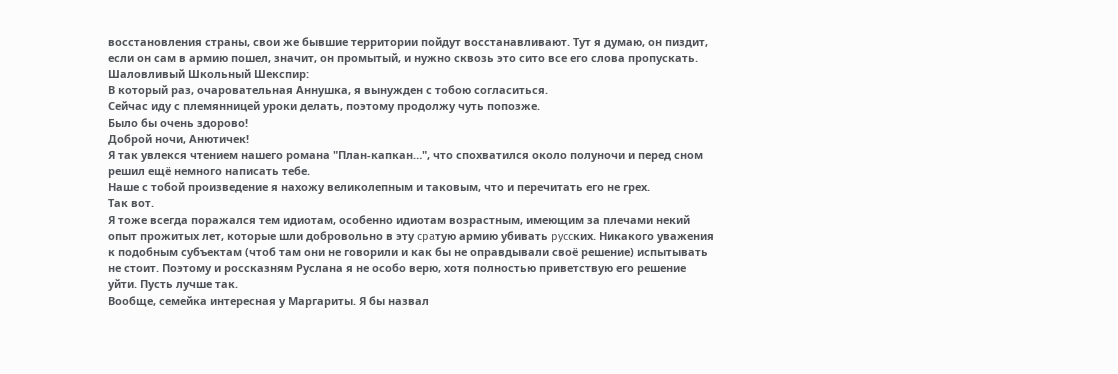восстановления страны, свои же бывшие территории пойдут восстанавливают. Тут я думаю, он пиздит, если он сам в армию пошел, значит, он промытый, и нужно сквозь это сито все его слова пропускать.
Шаловливый Школьный Шекспир:
В который раз, очаровательная Аннушка, я вынужден с тобою согласиться.
Сейчас иду с племянницей уроки делать, поэтому продолжу чуть попозже.
Было бы очень здорово!
Доброй ночи, Анютичек!
Я так увлекся чтением нашего романа "План-капкан…", что спохватился около полуночи и перед сном решил ещё немного написать тебе.
Наше с тобой произведение я нахожу великолепным и таковым, что и перечитать его не грех.
Так вот.
Я тоже всегда поражался тем идиотам, особенно идиотам возрастным, имеющим за плечами некий опыт прожитых лет, которые шли добровольно в эту cpaтyю apмию убивать pyccкиx. Никакого уважения к подобным субъектам (чтоб там они не говорили и как бы не оправдывали своё решение) испытывать не стоит. Поэтому и россказням Руслана я не особо верю, хотя полностью приветствую его решение уйти. Пусть лучше так.
Вообще, семейка интересная у Маргариты. Я бы назвал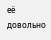её довольно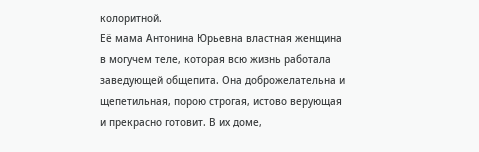колоритной.
Её мама Антонина Юрьевна властная женщина в могучем теле, которая всю жизнь работала заведующей общепита. Она доброжелательна и щепетильная, порою строгая, истово верующая и прекрасно готовит. В их доме,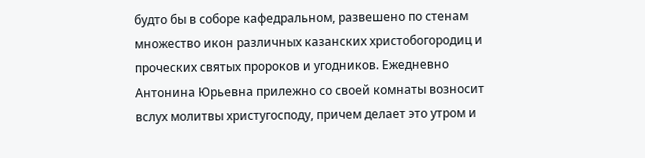будто бы в соборе кафедральном, развешено по стенам множество икон различных казанских христобогородиц и проческих святых пророков и угодников. Ежедневно Антонина Юрьевна прилежно со своей комнаты возносит вслух молитвы христугосподу, причем делает это утром и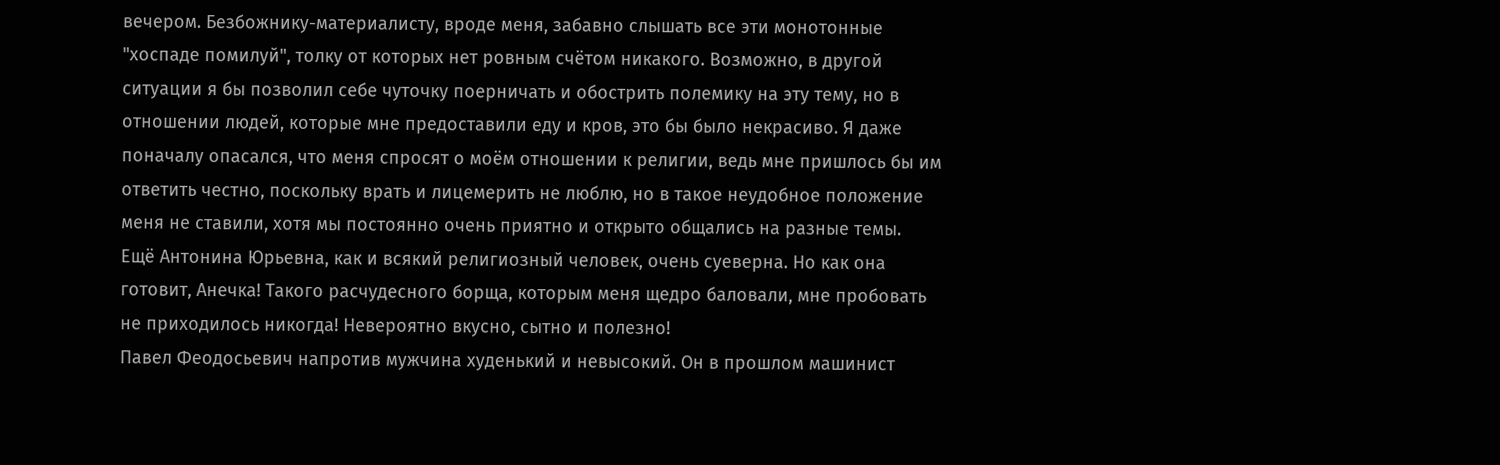вечером. Безбожнику-материалисту, вроде меня, забавно слышать все эти монотонные "хоспаде помилуй", толку от которых нет ровным счётом никакого. Возможно, в другой ситуации я бы позволил себе чуточку поерничать и обострить полемику на эту тему, но в отношении людей, которые мне предоставили еду и кров, это бы было некрасиво. Я даже поначалу опасался, что меня спросят о моём отношении к религии, ведь мне пришлось бы им ответить честно, поскольку врать и лицемерить не люблю, но в такое неудобное положение меня не ставили, хотя мы постоянно очень приятно и открыто общались на разные темы.
Ещё Антонина Юрьевна, как и всякий религиозный человек, очень суеверна. Но как она готовит, Анечка! Такого расчудесного борща, которым меня щедро баловали, мне пробовать не приходилось никогда! Невероятно вкусно, сытно и полезно!
Павел Феодосьевич напротив мужчина худенький и невысокий. Он в прошлом машинист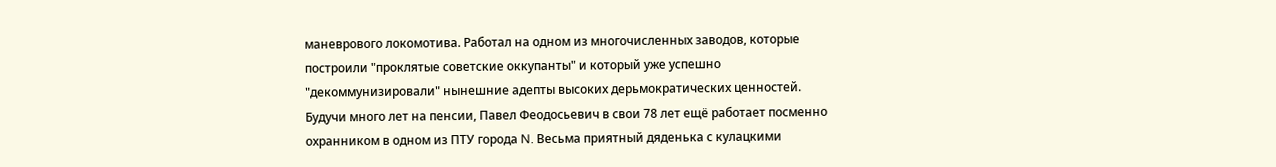маневрового локомотива. Работал на одном из многочисленных заводов, которые построили "проклятые советские оккупанты" и который уже успешно "декоммунизировали" нынешние адепты высоких дерьмократических ценностей. Будучи много лет на пенсии, Павел Феодосьевич в свои 78 лет ещё работает посменно охранником в одном из ПТУ города N. Весьма приятный дяденька с кулацкими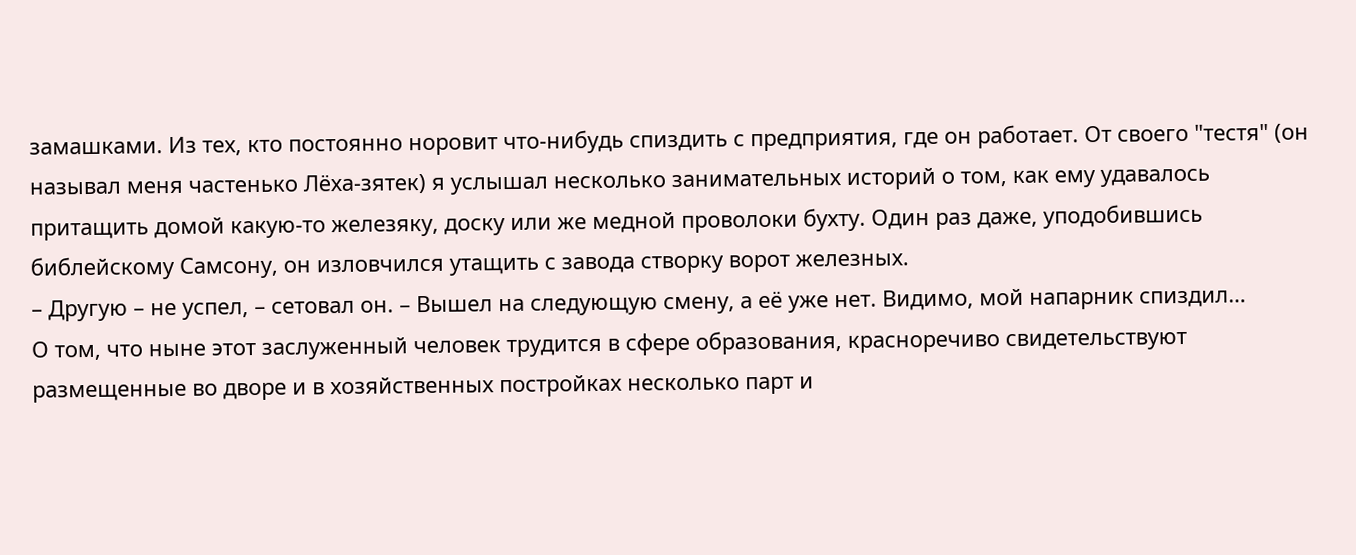замашками. Из тех, кто постоянно норовит что-нибудь спиздить с предприятия, где он работает. От своего "тестя" (он называл меня частенько Лёха-зятек) я услышал несколько занимательных историй о том, как ему удавалось притащить домой какую-то железяку, доску или же медной проволоки бухту. Один раз даже, уподобившись библейскому Самсону, он изловчился утащить с завода створку ворот железных.
– Другую – не успел, – сетовал он. – Вышел на следующую смену, а её уже нет. Видимо, мой напарник спиздил…
О том, что ныне этот заслуженный человек трудится в сфере образования, красноречиво свидетельствуют размещенные во дворе и в хозяйственных постройках несколько парт и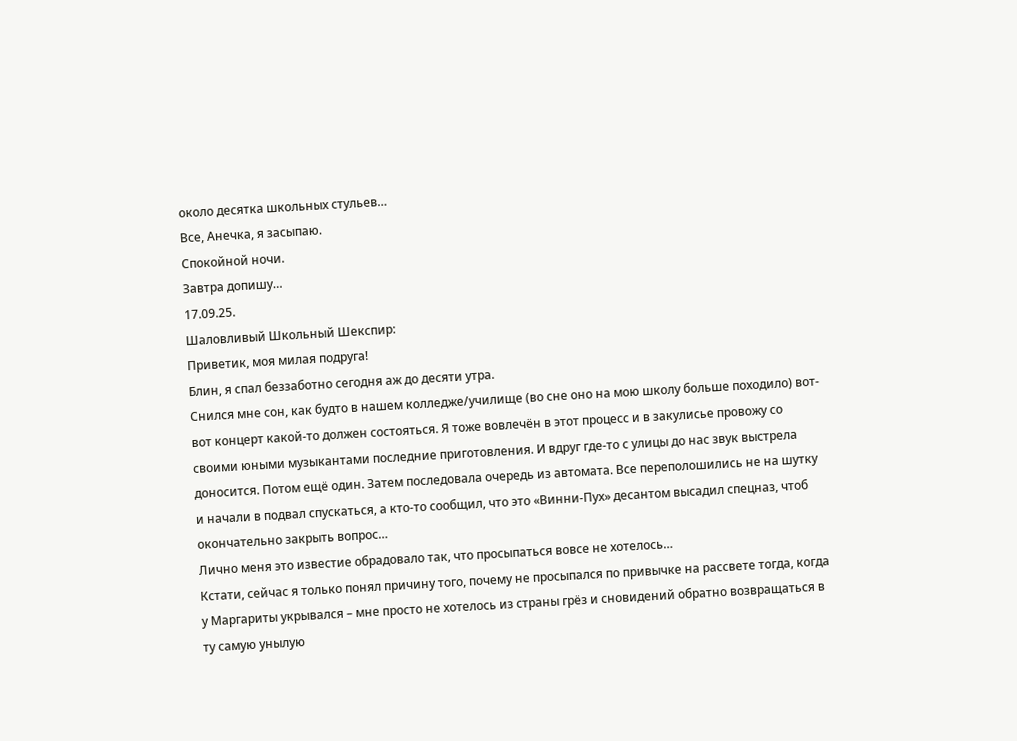около десятка школьных стульев…
Все, Анечка, я засыпаю.
Спокойной ночи.
Завтра допишу…
17.09.25.
Шаловливый Школьный Шекспир:
Приветик, моя милая подруга!
Блин, я спал беззаботно сегодня аж до десяти утра.
Снился мне сон, как будто в нашем колледже/училище (во сне оно на мою школу больше походило) вот-вот концерт какой-то должен состояться. Я тоже вовлечён в этот процесс и в закулисье провожу со своими юными музыкантами последние приготовления. И вдруг где-то с улицы до нас звук выстрела доносится. Потом ещё один. Затем последовала очередь из автомата. Все переполошились не на шутку и начали в подвал спускаться, а кто-то сообщил, что это «Винни-Пух» десантом высадил спецназ, чтоб окончательно закрыть вопрос…
Лично меня это известие обрадовало так, что просыпаться вовсе не хотелось…
Кстати, сейчас я только понял причину того, почему не просыпался по привычке на рассвете тогда, когда у Маргариты укрывался – мне просто не хотелось из страны грёз и сновидений обратно возвращаться в ту самую унылую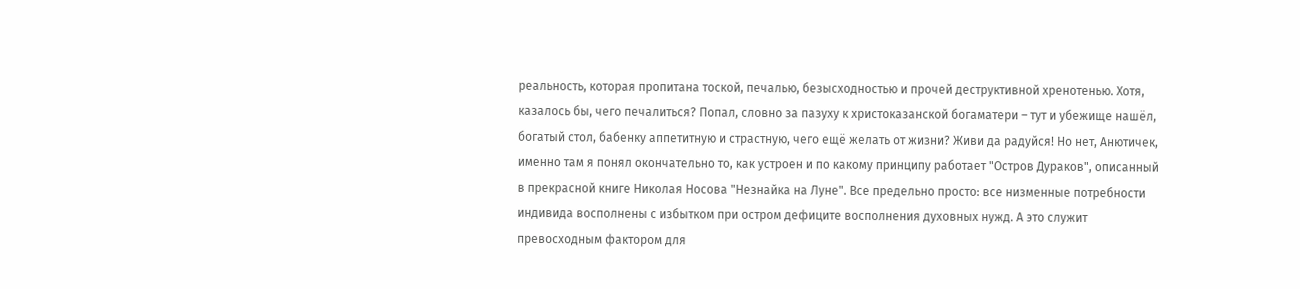реальность, которая пропитана тоской, печалью, безысходностью и прочей деструктивной хренотенью. Хотя, казалось бы, чего печалиться? Попал, словно за пазуху к христоказанской богаматери – тут и убежище нашёл, богатый стол, бабенку аппетитную и страстную, чего ещё желать от жизни? Живи да радуйся! Но нет, Анютичек, именно там я понял окончательно то, как устроен и по какому принципу работает "Остров Дураков", описанный в прекрасной книге Николая Носова "Незнайка на Луне". Все предельно просто: все низменные потребности индивида восполнены с избытком при остром дефиците восполнения духовных нужд. А это служит превосходным фактором для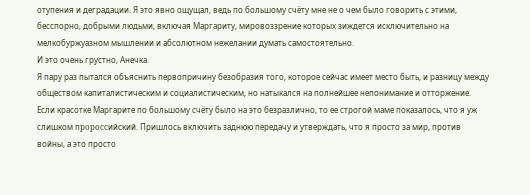отупения и деградации. Я это явно ощущал, ведь по большому счёту мне не о чем было говорить с этими, бесспорно, добрыми людьми, включая Маргариту, мировоззрение которых зиждется исключительно на мелкобуржуазном мышлении и абсолютном нежелании думать самостоятельно.
И это очень грустно, Анечка.
Я пару раз пытался объяснить первопричину безобразия того, которое сейчас имеет место быть, и разницу между обществом капиталистическим и социалистическим, но натыкался на полнейшее непонимание и отторжение.
Если красотке Маргарите по большому счёту было на это безразлично, то ее строгой маме показалось, что я уж слишком пpopoccийcкий. Пришлось включить заднюю передачу и утверждать, что я просто за мир, против войны, а это просто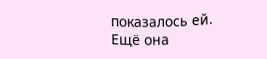показалось ей. Ещё она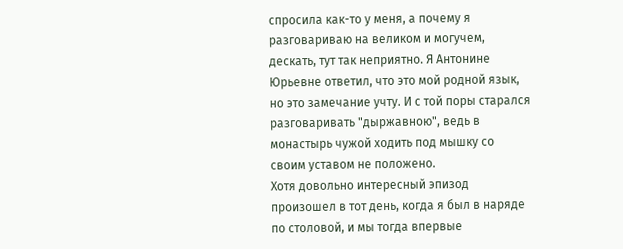спросила как-то у меня, а почему я разговариваю на великом и могучем, дескать, тут так неприятно. Я Антонине Юрьевне ответил, что это мой родной язык, но это замечание учту. И с той поры старался разговаривать "дыржавною", ведь в монастырь чужой ходить под мышку со своим уставом не положено.
Хотя довольно интересный эпизод произошел в тот день, когда я был в наряде по столовой, и мы тогда впервые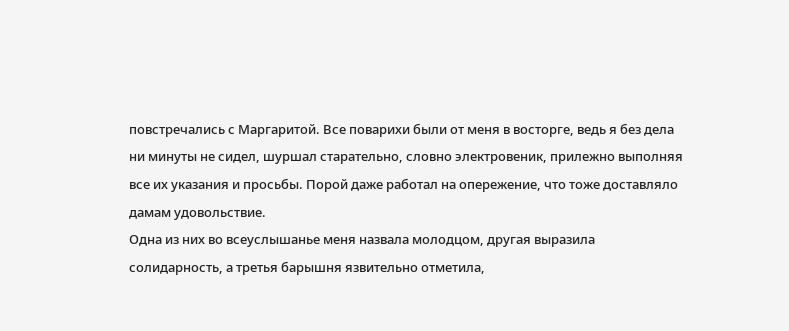повстречались с Маргаритой. Все поварихи были от меня в восторге, ведь я без дела ни минуты не сидел, шуршал старательно, словно электровеник, прилежно выполняя все их указания и просьбы. Порой даже работал на опережение, что тоже доставляло дамам удовольствие.
Одна из них во всеуслышанье меня назвала молодцом, другая выразила солидарность, а третья барышня язвительно отметила,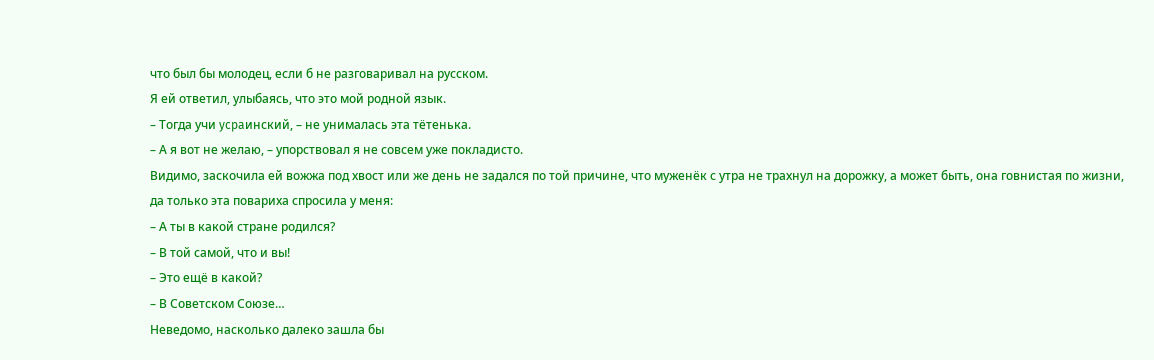что был бы молодец, если б не разговаривал на русском.
Я ей ответил, улыбаясь, что это мой родной язык.
– Тогда учи ycpaинcкий, – не унималась эта тётенька.
– А я вот не желаю, – упорствовал я не совсем уже покладисто.
Видимо, заскочила ей вожжа под хвост или же день не задался по той причине, что муженёк с утра не трахнул на дорожку, а может быть, она говнистая по жизни, да только эта повариха спросила у меня:
– А ты в какой стране родился?
– В той самой, что и вы!
– Это ещё в какой?
– В Советском Союзе…
Неведомо, насколько далеко зашла бы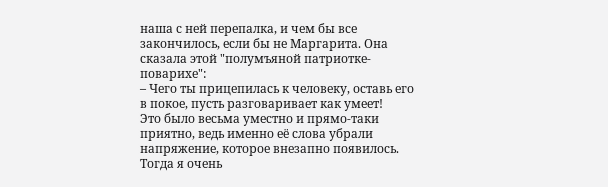наша с ней перепалка, и чем бы все закончилось, если бы не Маргарита. Она сказала этой "полумъяной патриотке-поварихе":
– Чего ты прицепилась к человеку, оставь его в покое, пусть разговаривает как умеет!
Это было весьма уместно и прямо-таки приятно, ведь именно её слова убрали напряжение, которое внезапно появилось. Тогда я очень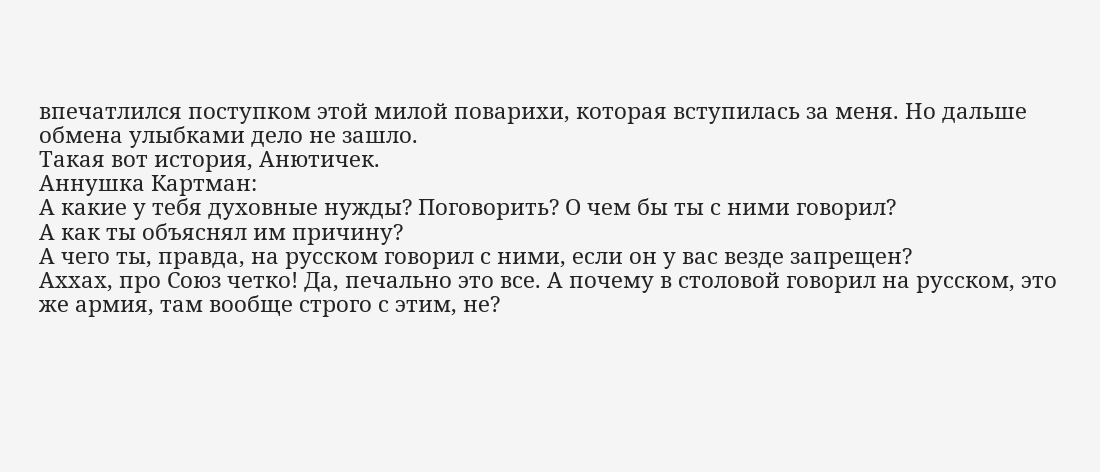впечатлился поступком этой милой поварихи, которая вступилась за меня. Но дальше обмена улыбками дело не зашло.
Такая вот история, Анютичек.
Аннушка Картман:
А какие у тебя духовные нужды? Поговорить? О чем бы ты с ними говорил?
А как ты объяснял им причину?
А чего ты, правда, на русском говорил с ними, если он у вас везде запрещен?
Аххах, про Союз четко! Да, печально это все. А почему в столовой говорил на русском, это же армия, там вообще строго с этим, не?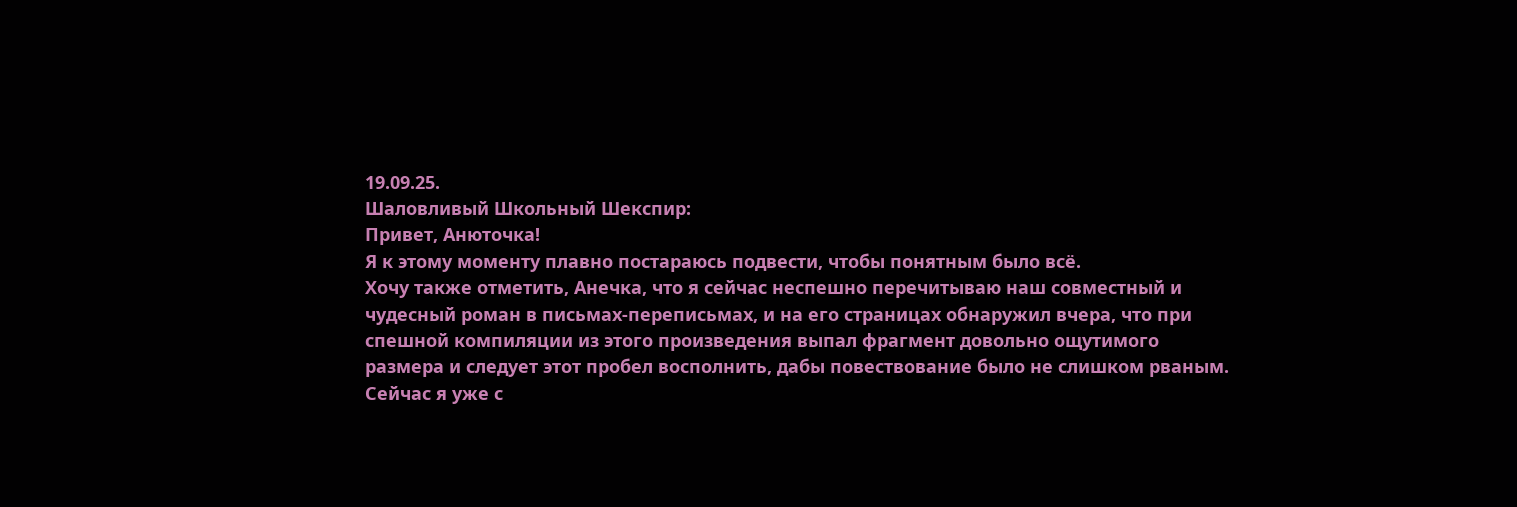19.09.25.
Шаловливый Школьный Шекспир:
Привет, Анюточка!
Я к этому моменту плавно постараюсь подвести, чтобы понятным было всё.
Хочу также отметить, Анечка, что я сейчас неспешно перечитываю наш совместный и чудесный роман в письмах-переписьмах, и на его страницах обнаружил вчера, что при спешной компиляции из этого произведения выпал фрагмент довольно ощутимого размера и следует этот пробел восполнить, дабы повествование было не слишком рваным.
Сейчас я уже с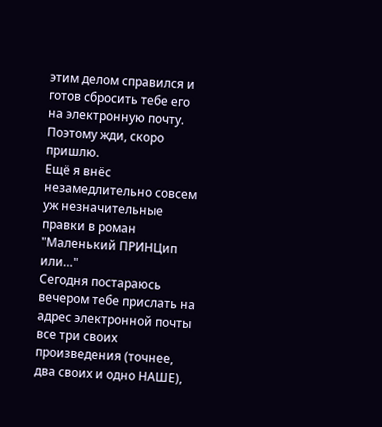этим делом справился и готов сбросить тебе его на электронную почту.
Поэтому жди, скоро пришлю.
Ещё я внёс незамедлительно совсем уж незначительные правки в роман "Маленький ПРИНЦип или…"
Сегодня постараюсь вечером тебе прислать на адрес электронной почты все три своих произведения (точнее, два своих и одно НАШЕ),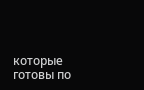которые готовы по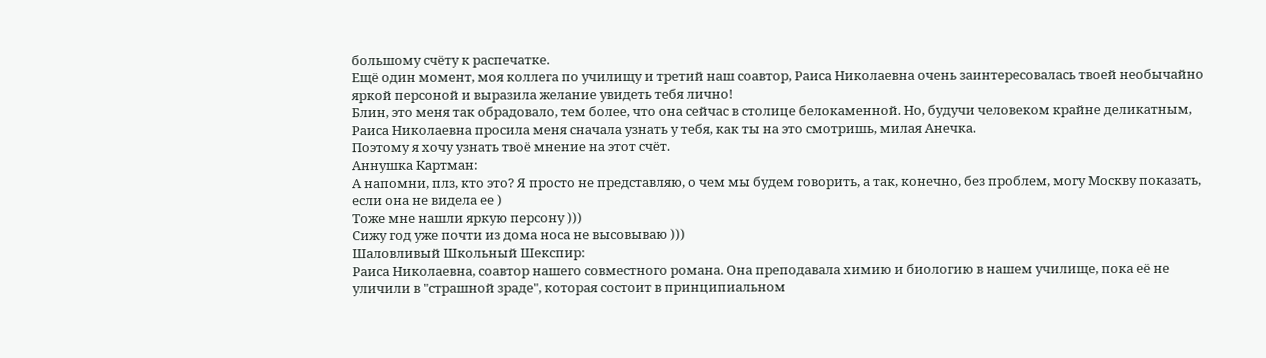большому счёту к распечатке.
Ещё один момент, моя коллега по училищу и третий наш соавтор, Раиса Николаевна очень заинтересовалась твоей необычайно яркой персоной и выразила желание увидеть тебя лично!
Блин, это меня так обрадовало, тем более, что она сейчас в столице белокаменной. Но, будучи человеком крайне деликатным, Раиса Николаевна просила меня сначала узнать у тебя, как ты на это смотришь, милая Анечка.
Поэтому я хочу узнать твоё мнение на этот счёт.
Аннушка Картман:
А напомни, плз, кто это? Я просто не представляю, о чем мы будем говорить, а так, конечно, без проблем, могу Москву показать, если она не видела ее )
Тоже мне нашли яркую персону )))
Сижу год уже почти из дома носа не высовываю )))
Шаловливый Школьный Шекспир:
Раиса Николаевна, соавтор нашего совместного романа. Она преподавала химию и биологию в нашем училище, пока её не уличили в "страшной зраде", которая состоит в принципиальном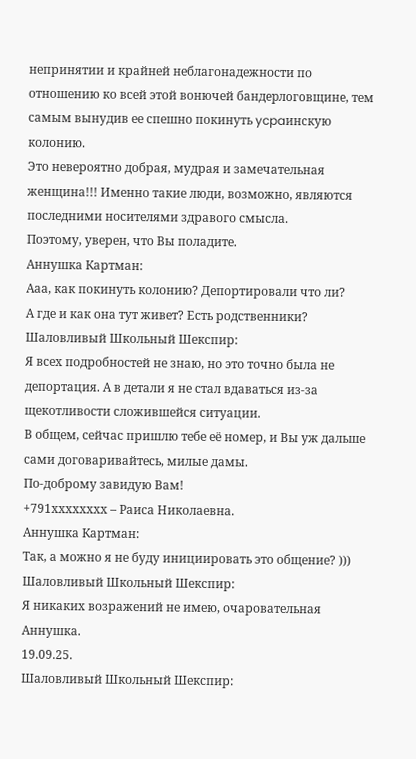непринятии и крайней неблагонадежности по отношению ко всей этой вонючей бaндepлoгoвщинe, тем самым вынудив ее спешно покинуть ycpaинcкyю колонию.
Это невероятно добрая, мудрая и замечательная женщина!!! Именно такие люди, возможно, являются последними носителями здравого смысла.
Поэтому, уверен, что Вы поладите.
Аннушка Картман:
Ааа, как покинуть колонию? Депортировали что ли?
А где и как она тут живет? Есть родственники?
Шаловливый Школьный Шекспир:
Я всех подробностей не знаю, но это точно была не депортация. А в детали я не стал вдаваться из-за щекотливости сложившейся ситуации.
В общем, сейчас пришлю тебе её номер, и Вы уж дальше сами договаривайтесь, милые дамы.
По-доброму завидую Вам!
+791хххххххх – Раиса Николаевна.
Аннушка Картман:
Так, а можно я не буду инициировать это общение? )))
Шаловливый Школьный Шекспир:
Я никаких возражений не имею, очаровательная Аннушка.
19.09.25.
Шаловливый Школьный Шекспир: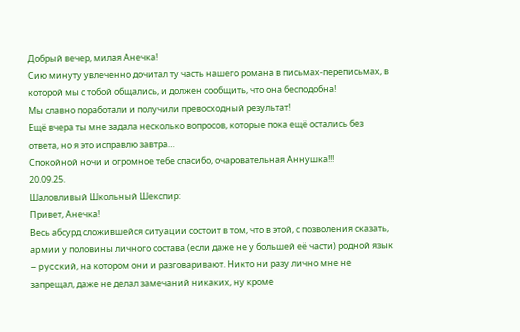Добрый вечер, милая Анечка!
Сию минуту увлеченно дочитал ту часть нашего романа в письмах-переписьмах, в которой мы с тобой общались, и должен сообщить, что она бесподобна!
Мы славно поработали и получили превосходный результат!
Ещё вчера ты мне задала несколько вопросов, которые пока ещё остались без ответа, но я это исправлю завтра…
Спокойной ночи и огромное тебе спасибо, очаровательная Аннушка!!!
20.09.25.
Шаловливый Школьный Шекспир:
Привет, Анечка!
Весь абсурд сложившейся ситуации состоит в том, что в этой, с позволения сказать, apмии у половины личного состава (если даже не у большей её части) родной язык – pyccкий, на котором они и разговаривают. Никто ни разу лично мне не запрещал, даже не делал замечаний никаких, ну кроме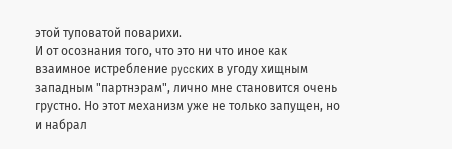этой туповатой поварихи.
И от осознания того, что это ни что иное как взаимное истребление pyccкиx в угоду хищным западным "пapтнэpaм", лично мне становится очень грустно. Но этот механизм уже не только запущен, но и набрал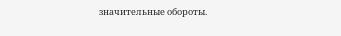значительные обороты.